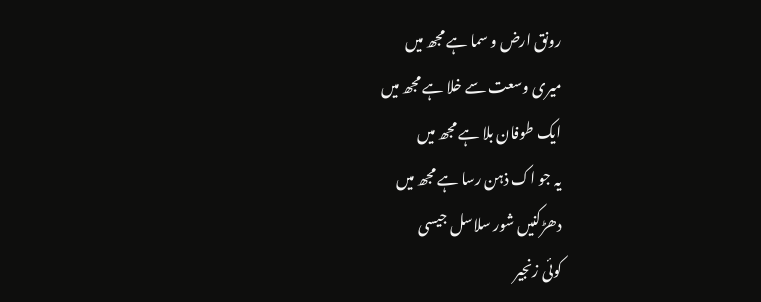رونق ارض و سما ہے مجھ میں
میری وسعت سے خلا ہے مجھ میں
ایک طوفان بلا ہے مجھ میں
یہ جو اک ذہن رسا ہے مجھ میں
دھڑکنیں شور سلاسل جیسی
کوئی زنجیر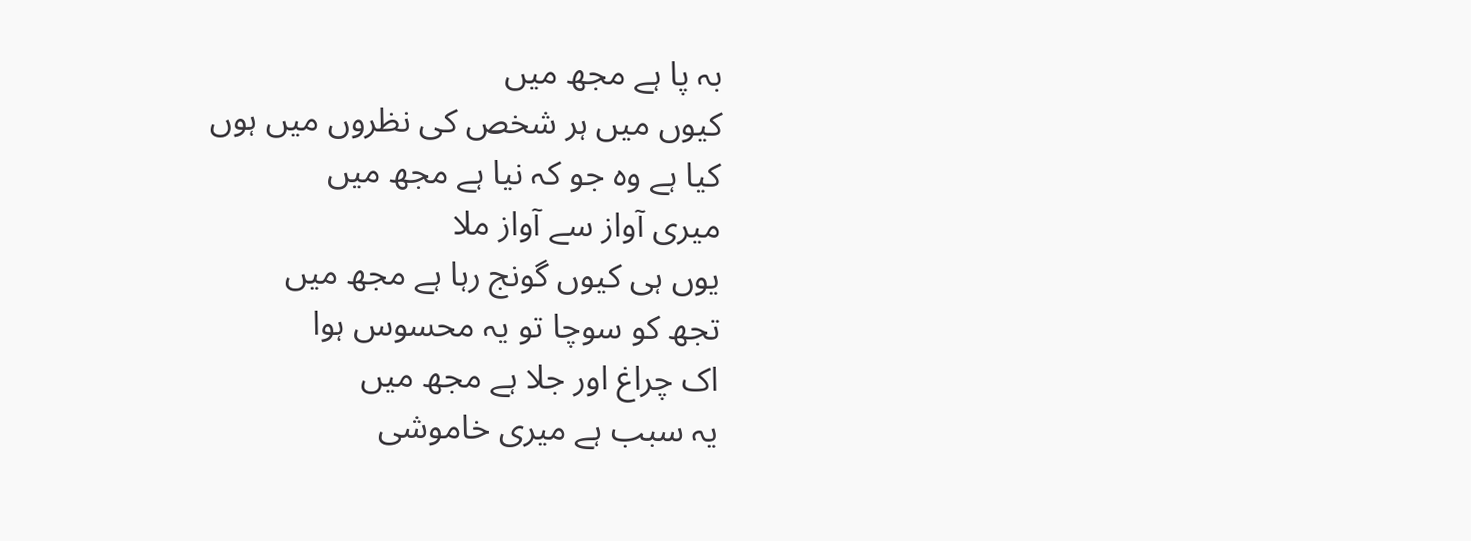بہ پا ہے مجھ میں
کیوں میں ہر شخص کی نظروں میں ہوں
کیا ہے وہ جو کہ نیا ہے مجھ میں
میری آواز سے آواز ملا
یوں ہی کیوں گونج رہا ہے مجھ میں
تجھ کو سوچا تو یہ محسوس ہوا
اک چراغ اور جلا ہے مجھ میں
یہ سبب ہے میری خاموشی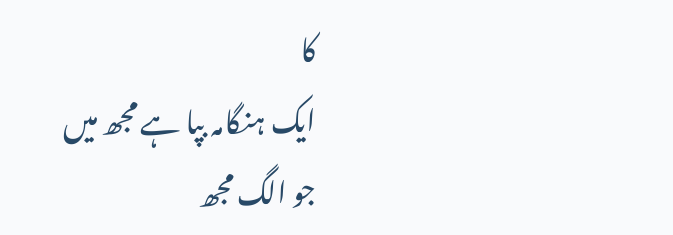کا
ایک ہنگامہ بپا ہے مجھ میں
جو الگ مجھ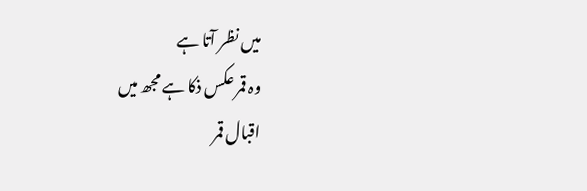میں نظر آتا ہے
وہ قمر عکس ذکا ہے مجھ میں
اقبال قمر